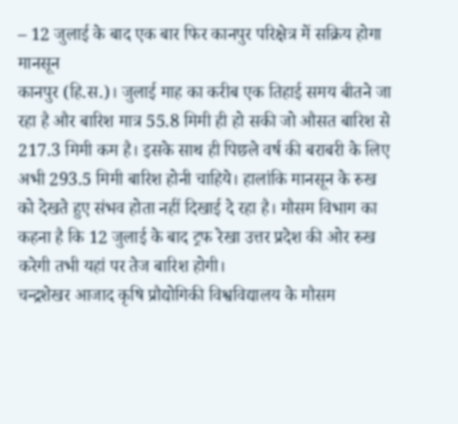– 12 जुलाई के बाद एक बार फिर कानपुर परिक्षेत्र में सक्रिय होगा मानसून
कानपुर (हि.स.)। जुलाई माह का करीब एक तिहाई समय बीतने जा रहा है और बारिश मात्र 55.8 मिमी ही हो सकी जो औसत बारिश से 217.3 मिमी कम है। इसके साथ ही पिछले वर्ष की बराबरी के लिए अभी 293.5 मिमी बारिश होनी चाहिये। हालांकि मानसून के रुख को देखते हुए संभव होता नहीं दिखाई दे रहा है। मौसम विभाग का कहना है कि 12 जुलाई के बाद ट्रफ रेखा उत्तर प्रदेश की ओर रुख करेगी तभी यहां पर तेज बारिश होगी।
चन्द्रशेखर आजाद कृषि प्रौद्योगिकी विश्वविद्यालय के मौसम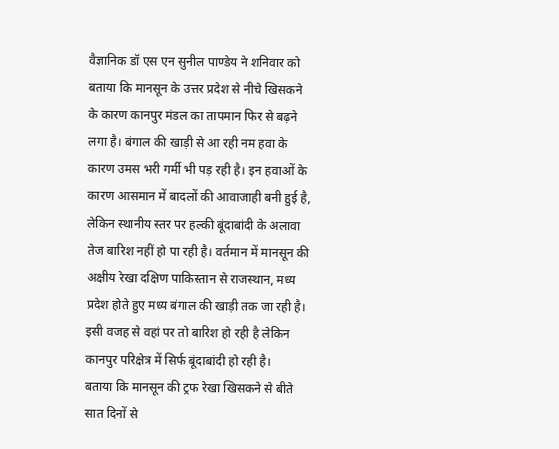वैज्ञानिक डॉ एस एन सुनील पाण्डेय ने शनिवार को बताया कि मानसून के उत्तर प्रदेश से नीचे खिसकने के कारण कानपुर मंडल का तापमान फिर से बढ़ने लगा है। बंगाल की खाड़ी से आ रही नम हवा के कारण उमस भरी गर्मी भी पड़ रही है। इन हवाओं के कारण आसमान में बादलों की आवाजाही बनी हुई है, लेकिन स्थानीय स्तर पर हल्की बूंदाबांदी के अलावा तेज बारिश नहीं हो पा रही है। वर्तमान में मानसून की अक्षीय रेखा दक्षिण पाकिस्तान से राजस्थान, मध्य प्रदेश होते हुए मध्य बंगाल की खाड़ी तक जा रही है। इसी वजह से वहां पर तो बारिश हो रही है लेकिन कानपुर परिक्षेत्र में सिर्फ बूंदाबांदी हो रही है।
बताया कि मानसून की ट्रफ रेखा खिसकने से बीते सात दिनों से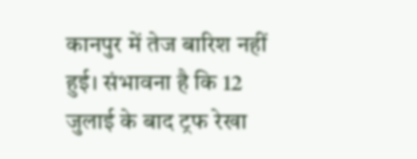कानपुर में तेज बारिश नहीं हुई। संभावना है कि 12 जुलाई के बाद ट्रफ रेखा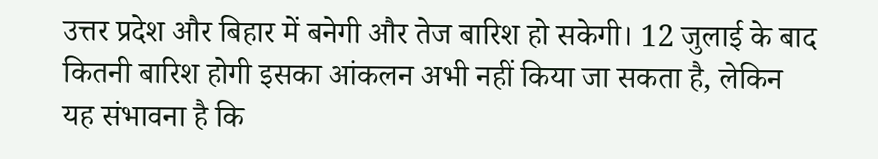उत्तर प्रदेश और बिहार में बनेगी और तेज बारिश हो सकेगी। 12 जुलाई के बाद कितनी बारिश होगी इसका आंकलन अभी नहीं किया जा सकता है, लेकिन यह संभावना है कि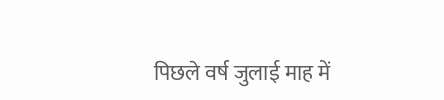पिछले वर्ष जुलाई माह में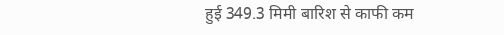हुई 349.3 मिमी बारिश से काफी कम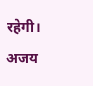रहेगी।
अजय